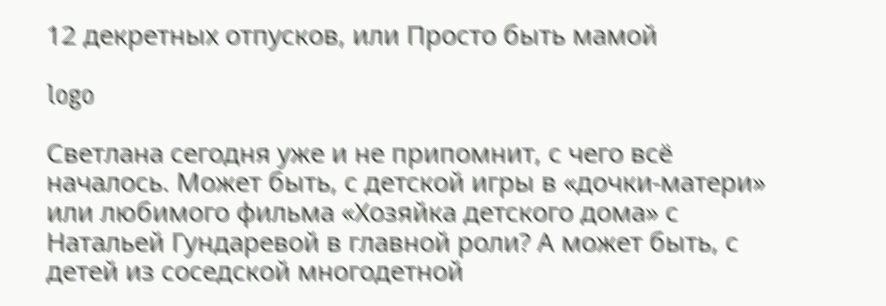12 декретных отпусков, или Просто быть мамой

logo

Светлана сегодня уже и не припомнит, с чего всё началось. Может быть, с детской игры в «дочки-матери» или любимого фильма «Хозяйка детского дома» с Натальей Гундаревой в главной роли? А может быть, с детей из соседской многодетной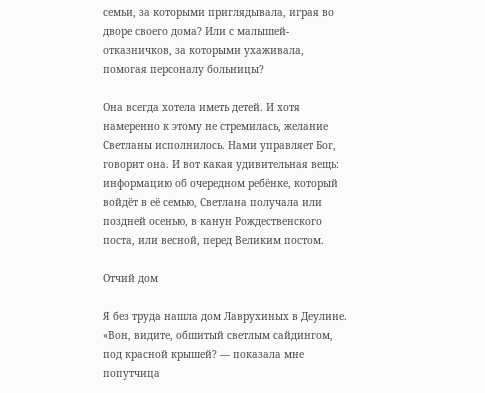семьи, за которыми приглядывала, играя во дворе своего дома? Или с малышей-отказничков, за которыми ухаживала, помогая персоналу больницы?

Она всегда хотела иметь детей. И хотя намеренно к этому не стремилась, желание Светланы исполнилось. Нами управляет Бог, говорит она. И вот какая удивительная вещь: информацию об очередном ребёнке, который войдёт в её семью, Светлана получала или поздней осенью, в канун Рождественского поста, или весной, перед Великим постом.

Отчий дом

Я без труда нашла дом Лаврухиных в Деулине. «Вон, видите, обшитый светлым сайдингом, под красной крышей? — показала мне попутчица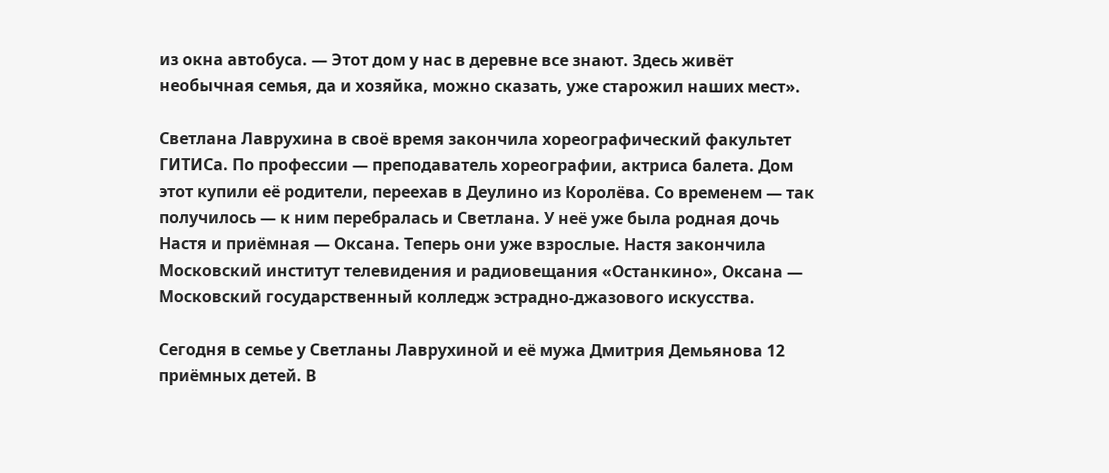из окна автобуса. — Этот дом у нас в деревне все знают. Здесь живёт необычная семья, да и хозяйка, можно сказать, уже старожил наших мест».

Светлана Лаврухина в своё время закончила хореографический факультет ГИТИСа. По профессии — преподаватель хореографии, актриса балета. Дом этот купили её родители, переехав в Деулино из Королёва. Со временем — так получилось — к ним перебралась и Светлана. У неё уже была родная дочь Настя и приёмная — Оксана. Теперь они уже взрослые. Настя закончила Московский институт телевидения и радиовещания «Останкино», Оксана — Московский государственный колледж эстрадно-джазового искусства.

Сегодня в семье у Светланы Лаврухиной и её мужа Дмитрия Демьянова 12 приёмных детей. В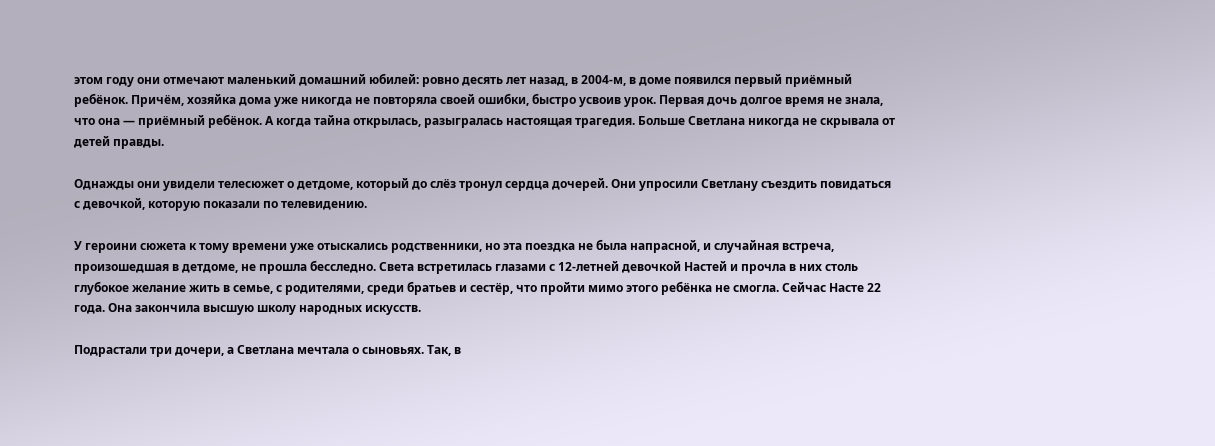этом году они отмечают маленький домашний юбилей: ровно десять лет назад, в 2004-м, в доме появился первый приёмный ребёнок. Причём, хозяйка дома уже никогда не повторяла своей ошибки, быстро усвоив урок. Первая дочь долгое время не знала, что она — приёмный ребёнок. А когда тайна открылась, разыгралась настоящая трагедия. Больше Светлана никогда не скрывала от детей правды.

Однажды они увидели телесюжет о детдоме, который до слёз тронул сердца дочерей. Они упросили Светлану съездить повидаться с девочкой, которую показали по телевидению.

У героини сюжета к тому времени уже отыскались родственники, но эта поездка не была напрасной, и случайная встреча, произошедшая в детдоме, не прошла бесследно. Света встретилась глазами с 12-летней девочкой Настей и прочла в них столь глубокое желание жить в семье, с родителями, среди братьев и сестёр, что пройти мимо этого ребёнка не смогла. Сейчас Насте 22 года. Она закончила высшую школу народных искусств.

Подрастали три дочери, а Светлана мечтала о сыновьях. Так, в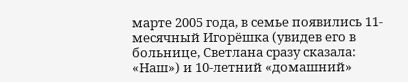марте 2005 года, в семье появились 11-месячный Игорёшка (увидев его в больнице, Светлана сразу сказала: «Наш») и 10-летний «домашний»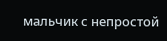мальчик с непростой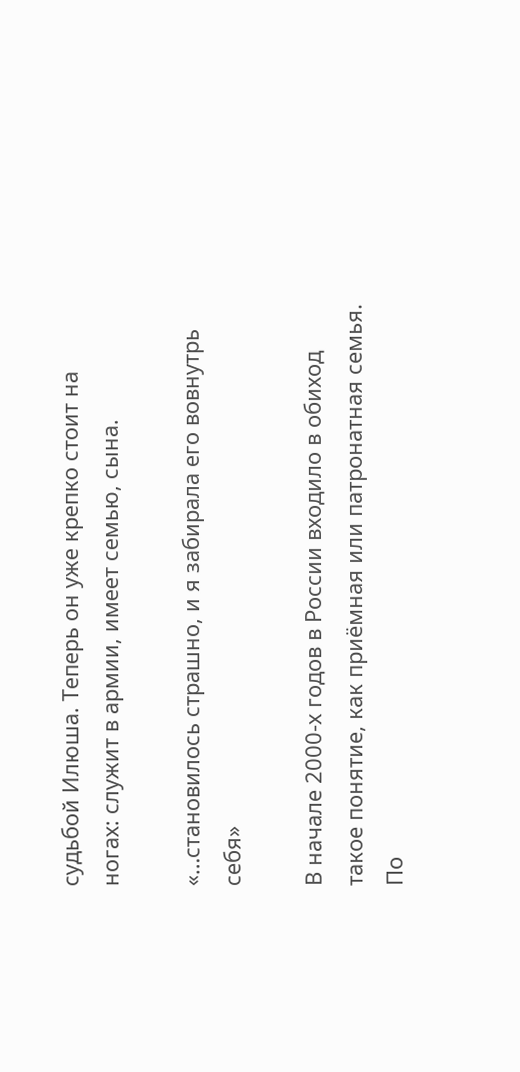судьбой Илюша. Теперь он уже крепко стоит на ногах: служит в армии, имеет семью, сына.

«…становилось страшно, и я забирала его вовнутрь себя»

В начале 2000-х годов в России входило в обиход такое понятие, как приёмная или патронатная семья. По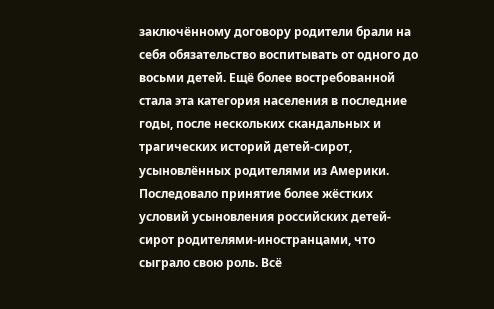заключённому договору родители брали на себя обязательство воспитывать от одного до восьми детей. Ещё более востребованной стала эта категория населения в последние годы, после нескольких скандальных и трагических историй детей-сирот, усыновлённых родителями из Америки. Последовало принятие более жёстких условий усыновления российских детей-сирот родителями-иностранцами, что сыграло свою роль. Всё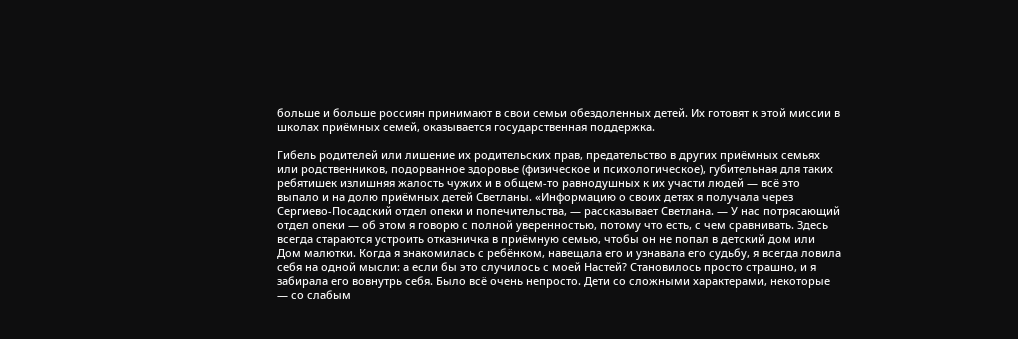больше и больше россиян принимают в свои семьи обездоленных детей. Их готовят к этой миссии в школах приёмных семей, оказывается государственная поддержка.

Гибель родителей или лишение их родительских прав, предательство в других приёмных семьях или родственников, подорванное здоровье (физическое и психологическое), губительная для таких ребятишек излишняя жалость чужих и в общем-то равнодушных к их участи людей — всё это выпало и на долю приёмных детей Светланы. «Информацию о своих детях я получала через Сергиево-Посадский отдел опеки и попечительства, — рассказывает Светлана. — У нас потрясающий отдел опеки — об этом я говорю с полной уверенностью, потому что есть, с чем сравнивать. Здесь всегда стараются устроить отказничка в приёмную семью, чтобы он не попал в детский дом или Дом малютки. Когда я знакомилась с ребёнком, навещала его и узнавала его судьбу, я всегда ловила себя на одной мысли: а если бы это случилось с моей Настей? Становилось просто страшно, и я забирала его вовнутрь себя. Было всё очень непросто. Дети со сложными характерами, некоторые — со слабым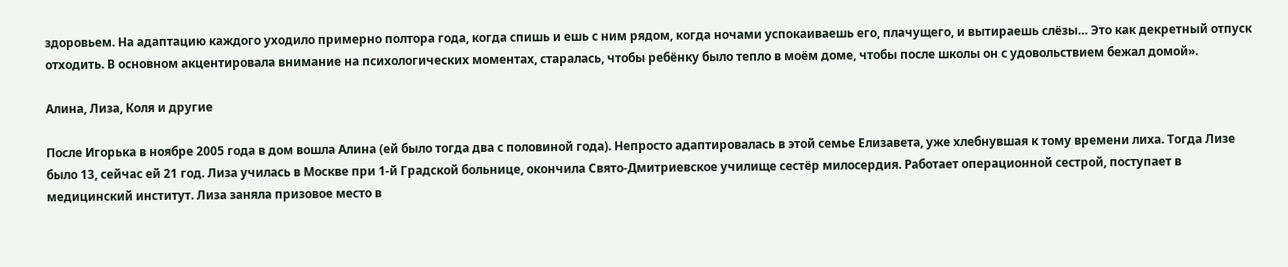здоровьем. На адаптацию каждого уходило примерно полтора года, когда спишь и ешь с ним рядом, когда ночами успокаиваешь его, плачущего, и вытираешь слёзы… Это как декретный отпуск отходить. В основном акцентировала внимание на психологических моментах, старалась, чтобы ребёнку было тепло в моём доме, чтобы после школы он с удовольствием бежал домой».

Алина, Лиза, Коля и другие

После Игорька в ноябре 2005 года в дом вошла Алина (ей было тогда два с половиной года). Непросто адаптировалась в этой семье Елизавета, уже хлебнувшая к тому времени лиха. Тогда Лизе было 13, сейчас ей 21 год. Лиза училась в Москве при 1-й Градской больнице, окончила Свято-Дмитриевское училище сестёр милосердия. Работает операционной сестрой, поступает в медицинский институт. Лиза заняла призовое место в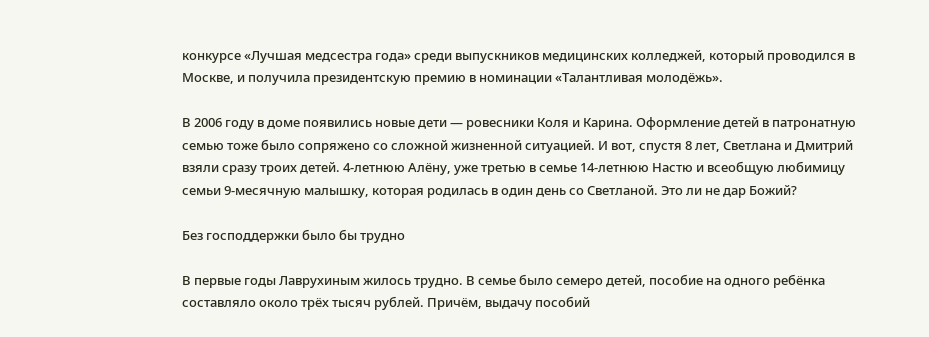конкурсе «Лучшая медсестра года» среди выпускников медицинских колледжей, который проводился в Москве, и получила президентскую премию в номинации «Талантливая молодёжь».

В 2006 году в доме появились новые дети — ровесники Коля и Карина. Оформление детей в патронатную семью тоже было сопряжено со сложной жизненной ситуацией. И вот, спустя 8 лет, Светлана и Дмитрий взяли сразу троих детей. 4-летнюю Алёну, уже третью в семье 14-летнюю Настю и всеобщую любимицу семьи 9-месячную малышку, которая родилась в один день со Светланой. Это ли не дар Божий?

Без господдержки было бы трудно

В первые годы Лаврухиным жилось трудно. В семье было семеро детей, пособие на одного ребёнка составляло около трёх тысяч рублей. Причём, выдачу пособий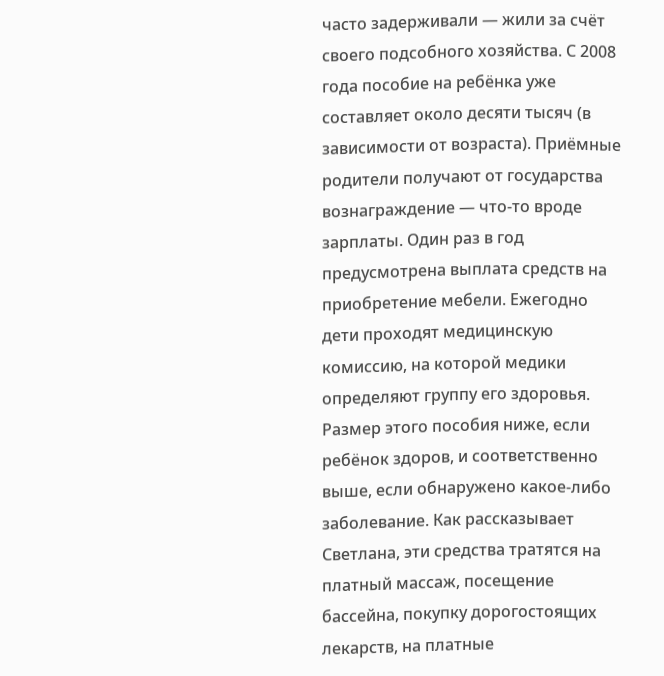часто задерживали — жили за счёт своего подсобного хозяйства. С 2008 года пособие на ребёнка уже составляет около десяти тысяч (в зависимости от возраста). Приёмные родители получают от государства вознаграждение — что-то вроде зарплаты. Один раз в год предусмотрена выплата средств на приобретение мебели. Ежегодно дети проходят медицинскую комиссию, на которой медики определяют группу его здоровья. Размер этого пособия ниже, если ребёнок здоров, и соответственно выше, если обнаружено какое-либо заболевание. Как рассказывает Светлана, эти средства тратятся на платный массаж, посещение бассейна, покупку дорогостоящих лекарств, на платные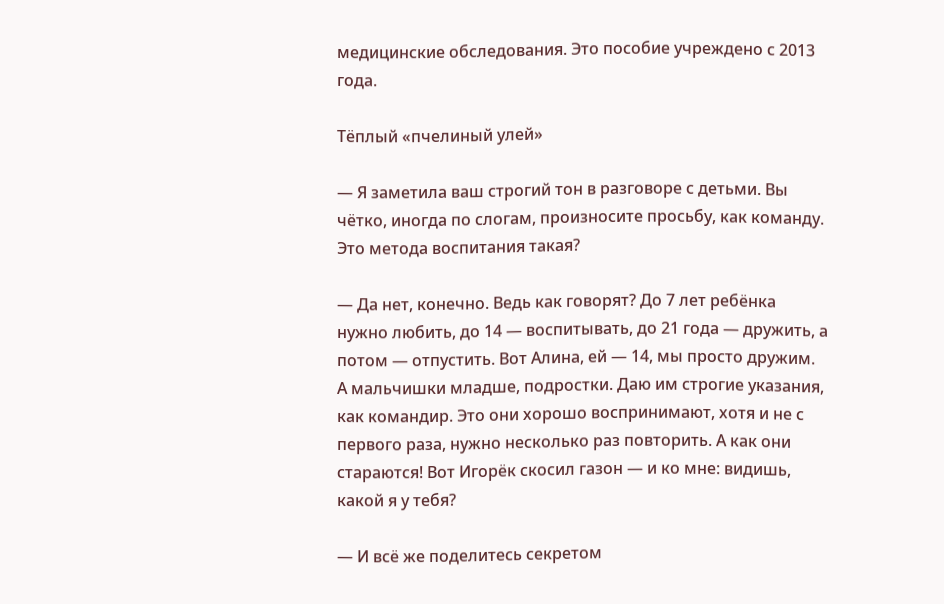медицинские обследования. Это пособие учреждено с 2013 года.

Тёплый «пчелиный улей»

— Я заметила ваш строгий тон в разговоре с детьми. Вы чётко, иногда по слогам, произносите просьбу, как команду. Это метода воспитания такая?

— Да нет, конечно. Ведь как говорят? До 7 лет ребёнка нужно любить, до 14 — воспитывать, до 21 года — дружить, а потом — отпустить. Вот Алина, ей — 14, мы просто дружим. А мальчишки младше, подростки. Даю им строгие указания, как командир. Это они хорошо воспринимают, хотя и не с первого раза, нужно несколько раз повторить. А как они стараются! Вот Игорёк скосил газон — и ко мне: видишь, какой я у тебя?

— И всё же поделитесь секретом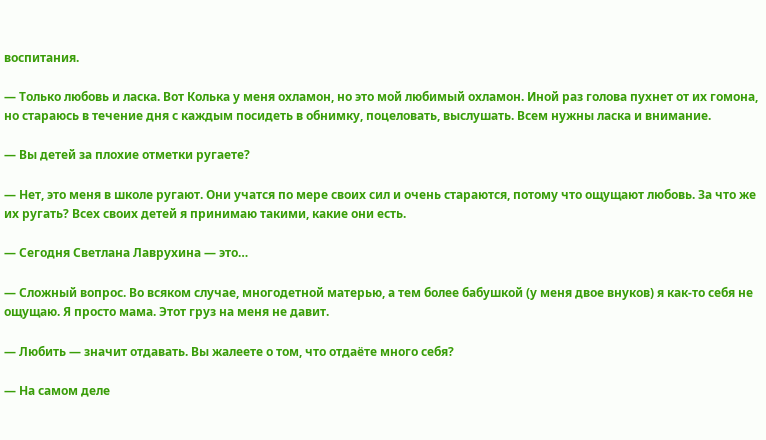воспитания.

— Только любовь и ласка. Вот Колька у меня охламон, но это мой любимый охламон. Иной раз голова пухнет от их гомона, но стараюсь в течение дня с каждым посидеть в обнимку, поцеловать, выслушать. Всем нужны ласка и внимание.

— Вы детей за плохие отметки ругаете?

— Нет, это меня в школе ругают. Они учатся по мере своих сил и очень стараются, потому что ощущают любовь. За что же их ругать? Всех своих детей я принимаю такими, какие они есть.

— Сегодня Светлана Лаврухина — это…

— Сложный вопрос. Во всяком случае, многодетной матерью, а тем более бабушкой (у меня двое внуков) я как-то себя не ощущаю. Я просто мама. Этот груз на меня не давит.

— Любить — значит отдавать. Вы жалеете о том, что отдаёте много себя?

— На самом деле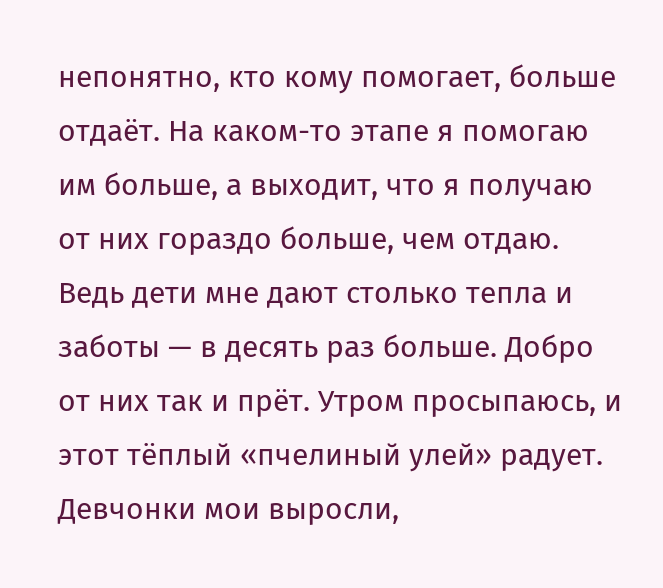непонятно, кто кому помогает, больше отдаёт. На каком-то этапе я помогаю им больше, а выходит, что я получаю от них гораздо больше, чем отдаю. Ведь дети мне дают столько тепла и заботы — в десять раз больше. Добро от них так и прёт. Утром просыпаюсь, и этот тёплый «пчелиный улей» радует. Девчонки мои выросли,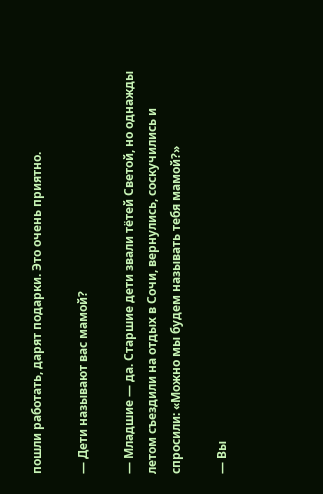пошли работать, дарят подарки. Это очень приятно.

— Дети называют вас мамой?

— Младшие — да. Старшие дети звали тётей Светой, но однажды летом съездили на отдых в Сочи, вернулись, соскучились и спросили: «Можно мы будем называть тебя мамой?»

— Вы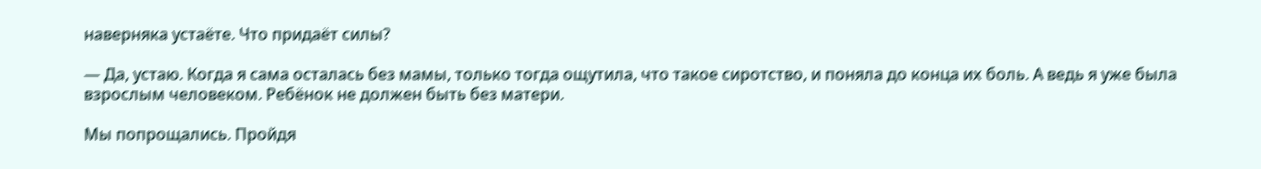наверняка устаёте. Что придаёт силы?

— Да, устаю. Когда я сама осталась без мамы, только тогда ощутила, что такое сиротство, и поняла до конца их боль. А ведь я уже была взрослым человеком. Ребёнок не должен быть без матери.

Мы попрощались. Пройдя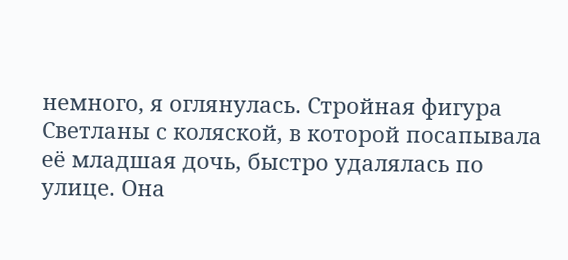немного, я оглянулась. Стройная фигура Светланы с коляской, в которой посапывала её младшая дочь, быстро удалялась по улице. Она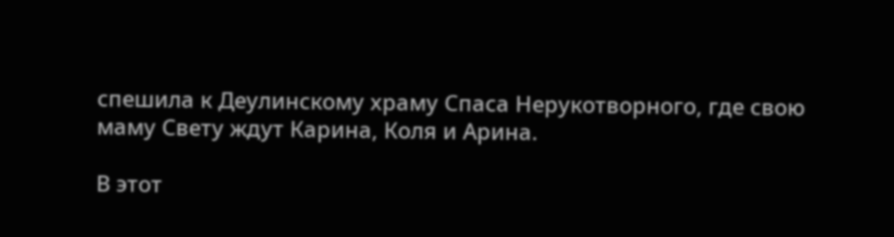спешила к Деулинскому храму Спаса Нерукотворного, где свою маму Свету ждут Карина, Коля и Арина.

В этот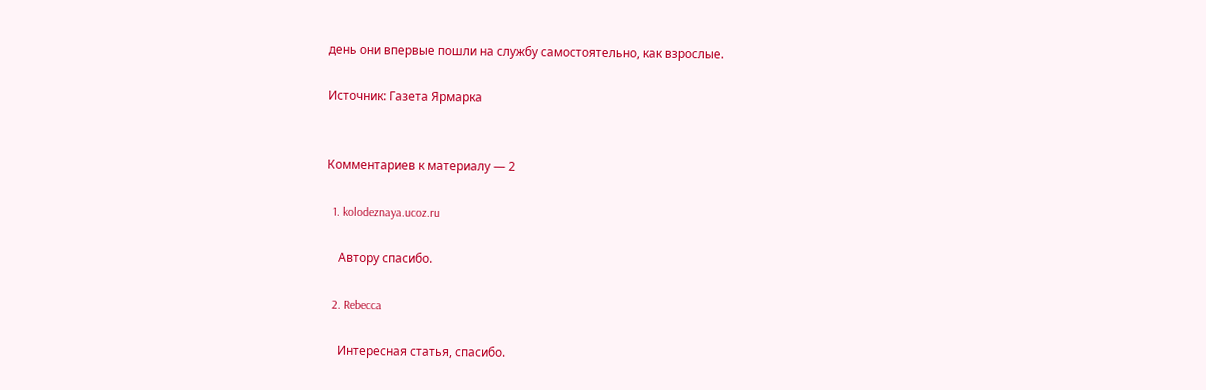день они впервые пошли на службу самостоятельно, как взрослые.

Источник: Газета Ярмарка


Комментариев к материалу — 2

  1. kolodeznaya.ucoz.ru

    Автору спасибо.

  2. Rebecca

    Интересная статья, спасибо.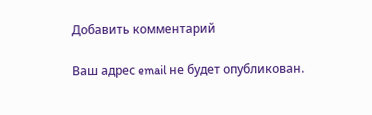Добавить комментарий

Ваш адрес email не будет опубликован.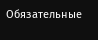Обязательные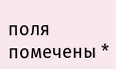поля помечены *